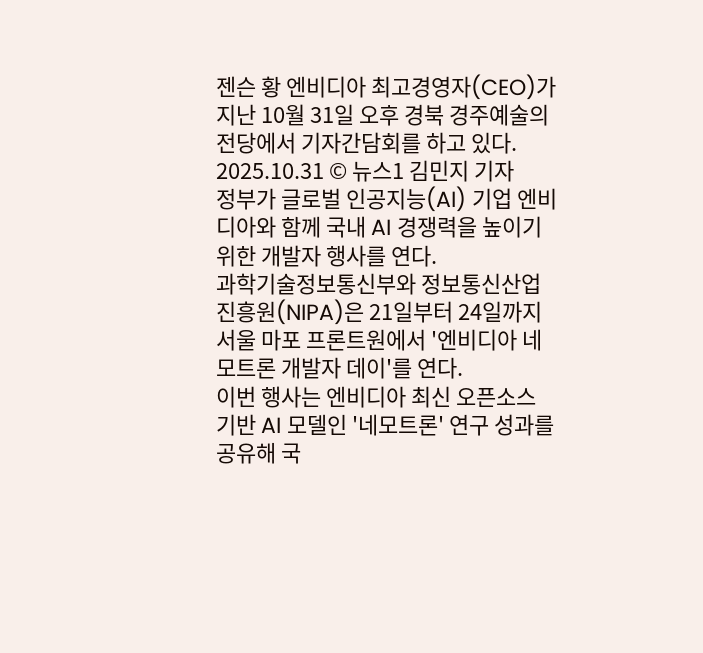젠슨 황 엔비디아 최고경영자(CEO)가 지난 10월 31일 오후 경북 경주예술의전당에서 기자간담회를 하고 있다. 2025.10.31 © 뉴스1 김민지 기자
정부가 글로벌 인공지능(AI) 기업 엔비디아와 함께 국내 AI 경쟁력을 높이기 위한 개발자 행사를 연다.
과학기술정보통신부와 정보통신산업진흥원(NIPA)은 21일부터 24일까지 서울 마포 프론트원에서 '엔비디아 네모트론 개발자 데이'를 연다.
이번 행사는 엔비디아 최신 오픈소스 기반 AI 모델인 '네모트론' 연구 성과를 공유해 국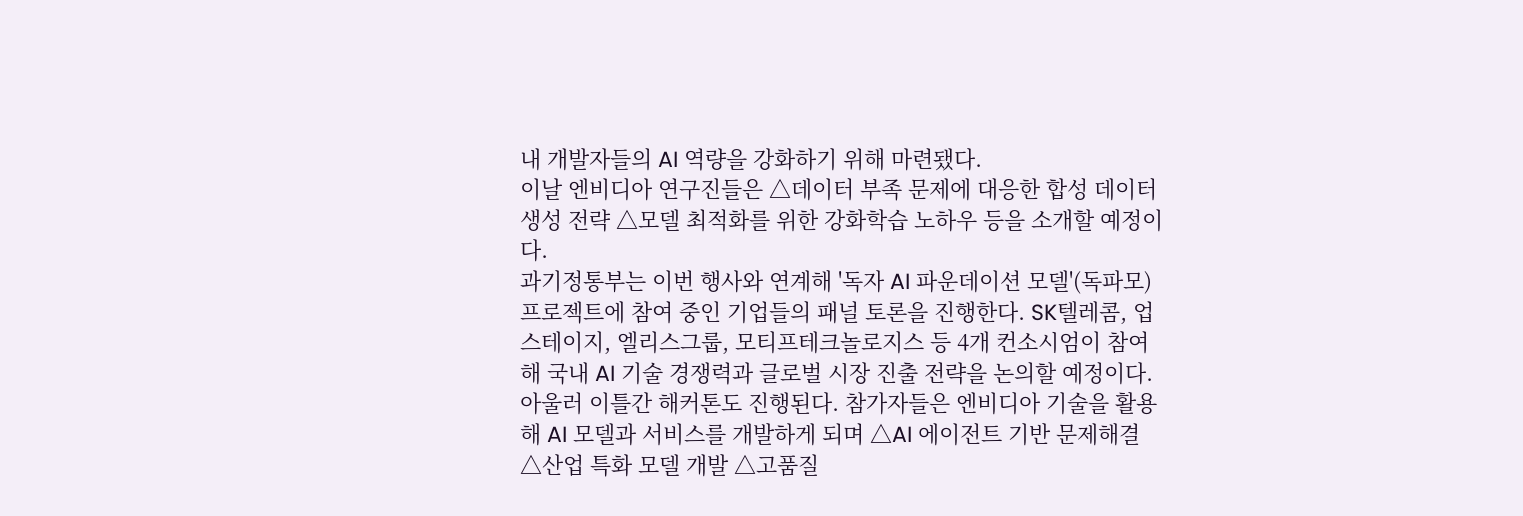내 개발자들의 AI 역량을 강화하기 위해 마련됐다.
이날 엔비디아 연구진들은 △데이터 부족 문제에 대응한 합성 데이터 생성 전략 △모델 최적화를 위한 강화학습 노하우 등을 소개할 예정이다.
과기정통부는 이번 행사와 연계해 '독자 AI 파운데이션 모델'(독파모) 프로젝트에 참여 중인 기업들의 패널 토론을 진행한다. SK텔레콤, 업스테이지, 엘리스그룹, 모티프테크놀로지스 등 4개 컨소시엄이 참여해 국내 AI 기술 경쟁력과 글로벌 시장 진출 전략을 논의할 예정이다.
아울러 이틀간 해커톤도 진행된다. 참가자들은 엔비디아 기술을 활용해 AI 모델과 서비스를 개발하게 되며 △AI 에이전트 기반 문제해결 △산업 특화 모델 개발 △고품질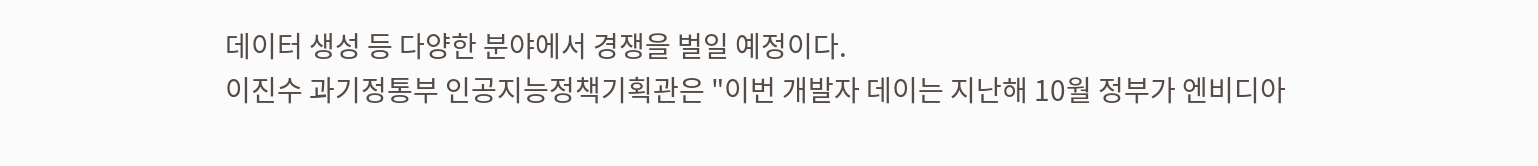데이터 생성 등 다양한 분야에서 경쟁을 벌일 예정이다.
이진수 과기정통부 인공지능정책기획관은 "이번 개발자 데이는 지난해 10월 정부가 엔비디아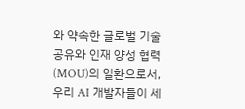와 약속한 글로벌 기술 공유와 인재 양성 협력(MOU)의 일환으로서, 우리 AI 개발자들이 세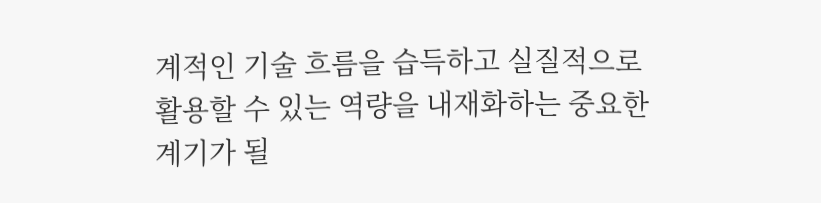계적인 기술 흐름을 습득하고 실질적으로 활용할 수 있는 역량을 내재화하는 중요한 계기가 될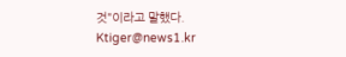것"이라고 말했다.
Ktiger@news1.kr